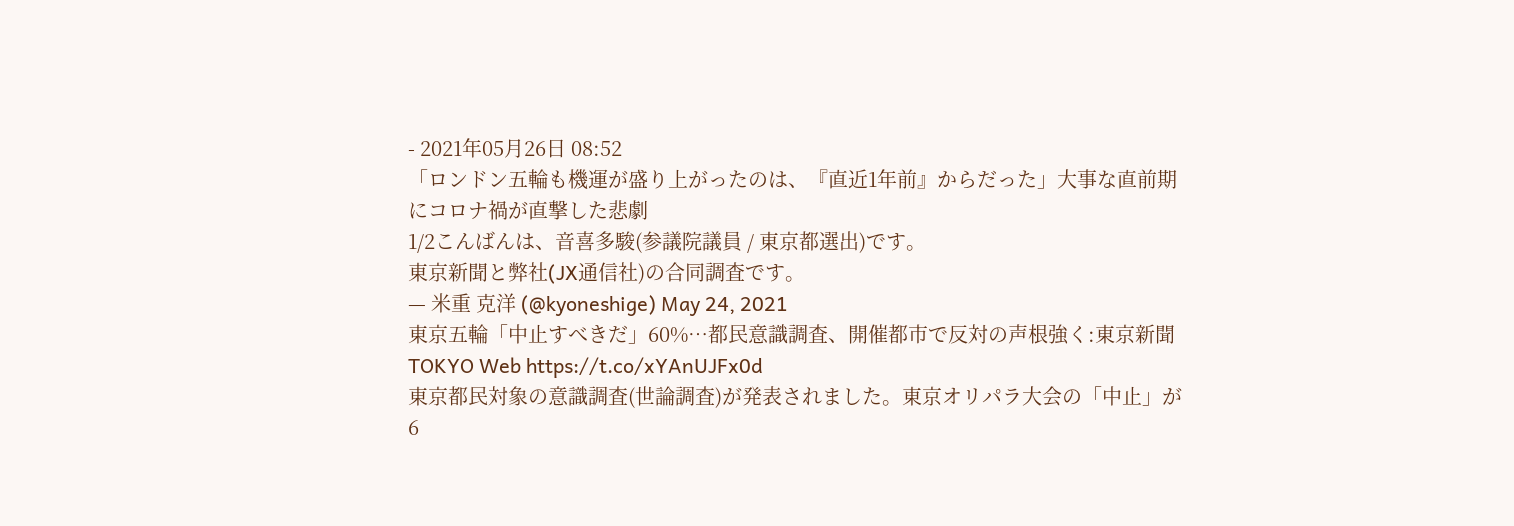- 2021年05月26日 08:52
「ロンドン五輪も機運が盛り上がったのは、『直近1年前』からだった」大事な直前期にコロナ禍が直撃した悲劇
1/2こんばんは、音喜多駿(参議院議員 / 東京都選出)です。
東京新聞と弊社(JX通信社)の合同調査です。
— 米重 克洋 (@kyoneshige) May 24, 2021
東京五輪「中止すべきだ」60%…都民意識調査、開催都市で反対の声根強く:東京新聞 TOKYO Web https://t.co/xYAnUJFx0d
東京都民対象の意識調査(世論調査)が発表されました。東京オリパラ大会の「中止」が6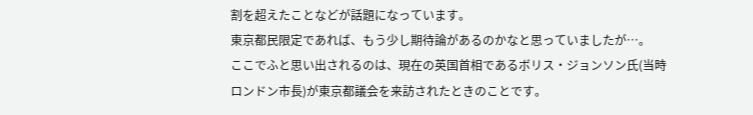割を超えたことなどが話題になっています。
東京都民限定であれば、もう少し期待論があるのかなと思っていましたが…。
ここでふと思い出されるのは、現在の英国首相であるボリス・ジョンソン氏(当時ロンドン市長)が東京都議会を来訪されたときのことです。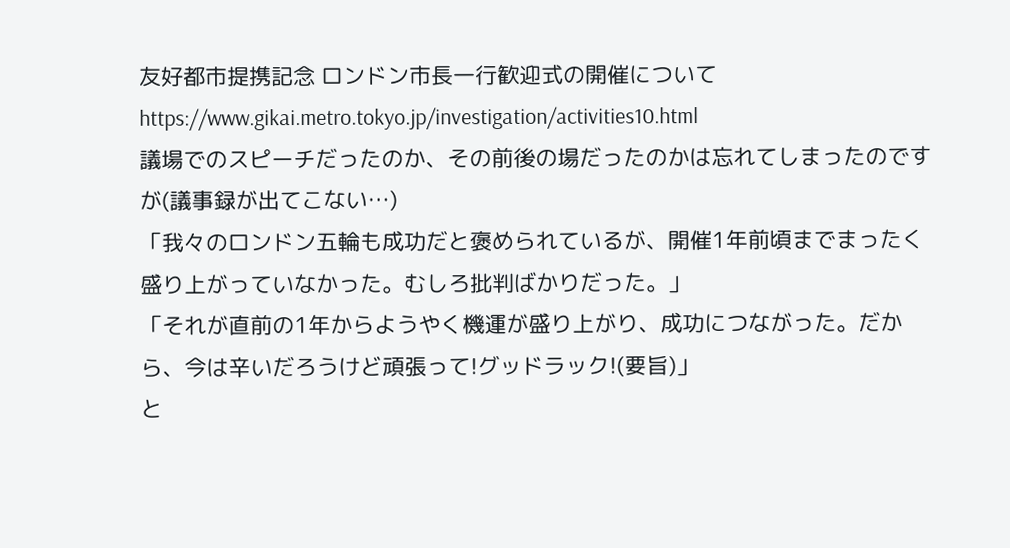友好都市提携記念 ロンドン市長一行歓迎式の開催について
https://www.gikai.metro.tokyo.jp/investigation/activities10.html
議場でのスピーチだったのか、その前後の場だったのかは忘れてしまったのですが(議事録が出てこない…)
「我々のロンドン五輪も成功だと褒められているが、開催1年前頃までまったく盛り上がっていなかった。むしろ批判ばかりだった。」
「それが直前の1年からようやく機運が盛り上がり、成功につながった。だから、今は辛いだろうけど頑張って!グッドラック!(要旨)」
と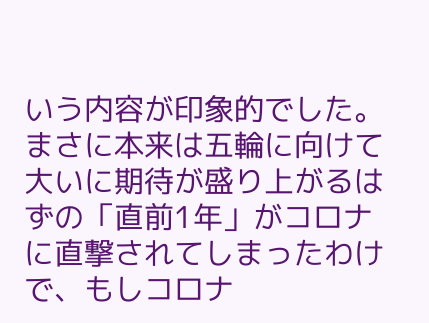いう内容が印象的でした。
まさに本来は五輪に向けて大いに期待が盛り上がるはずの「直前1年」がコロナに直撃されてしまったわけで、もしコロナ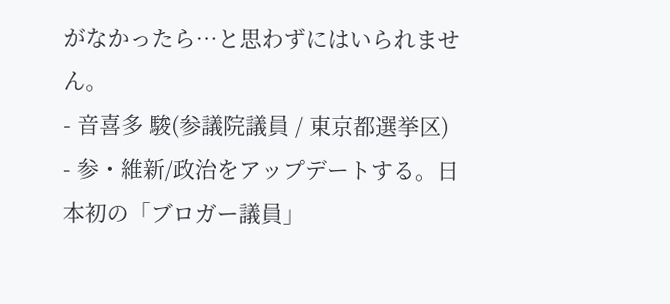がなかったら…と思わずにはいられません。
- 音喜多 駿(参議院議員 / 東京都選挙区)
- 参・維新/政治をアップデートする。日本初の「ブロガー議員」